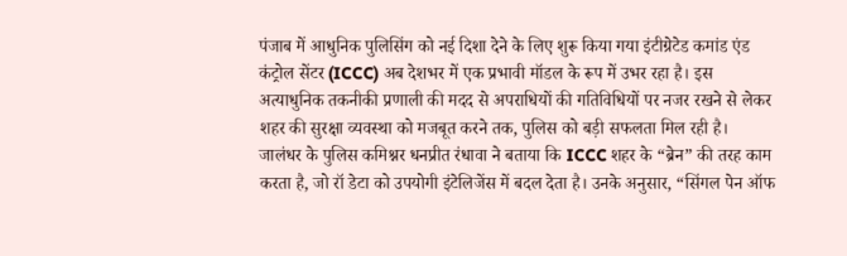पंजाब में आधुनिक पुलिसिंग को नई दिशा देने के लिए शुरू किया गया इंटीग्रेटेड कमांड एंड कंट्रोल सेंटर (ICCC) अब देशभर में एक प्रभावी मॉडल के रूप में उभर रहा है। इस अत्याधुनिक तकनीकी प्रणाली की मदद से अपराधियों की गतिविधियों पर नजर रखने से लेकर शहर की सुरक्षा व्यवस्था को मजबूत करने तक, पुलिस को बड़ी सफलता मिल रही है।
जालंधर के पुलिस कमिश्नर धनप्रीत रंधावा ने बताया कि ICCC शहर के “ब्रेन” की तरह काम करता है, जो रॉ डेटा को उपयोगी इंटेलिजेंस में बदल देता है। उनके अनुसार, “सिंगल पेन ऑफ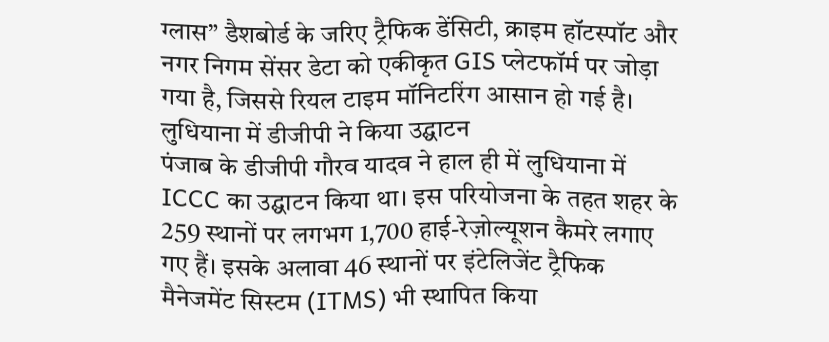ग्लास” डैशबोर्ड के जरिए ट्रैफिक डेंसिटी, क्राइम हॉटस्पॉट और नगर निगम सेंसर डेटा को एकीकृत GIS प्लेटफॉर्म पर जोड़ा गया है, जिससे रियल टाइम मॉनिटरिंग आसान हो गई है।
लुधियाना में डीजीपी ने किया उद्घाटन
पंजाब के डीजीपी गौरव यादव ने हाल ही में लुधियाना में ICCC का उद्घाटन किया था। इस परियोजना के तहत शहर के 259 स्थानों पर लगभग 1,700 हाई-रेज़ोल्यूशन कैमरे लगाए गए हैं। इसके अलावा 46 स्थानों पर इंटेलिजेंट ट्रैफिक मैनेजमेंट सिस्टम (ITMS) भी स्थापित किया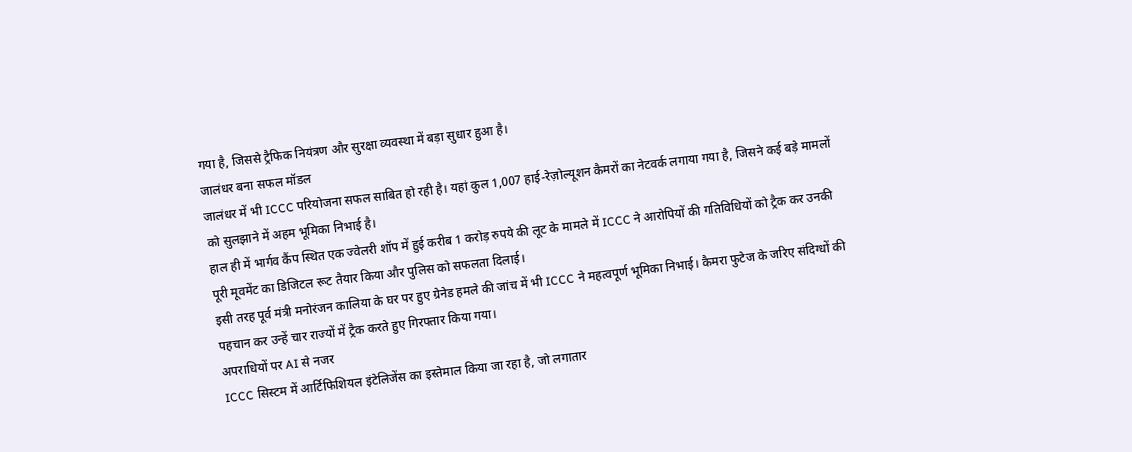गया है, जिससे ट्रैफिक नियंत्रण और सुरक्षा व्यवस्था में बड़ा सुधार हुआ है।
जालंधर बना सफल मॉडल
जालंधर में भी ICCC परियोजना सफल साबित हो रही है। यहां कुल 1,007 हाई-रेज़ोल्यूशन कैमरों का नेटवर्क लगाया गया है, जिसने कई बड़े मामलों को सुलझाने में अहम भूमिका निभाई है।
हाल ही में भार्गव कैंप स्थित एक ज्वेलरी शॉप में हुई करीब 1 करोड़ रुपये की लूट के मामले में ICCC ने आरोपियों की गतिविधियों को ट्रैक कर उनकी पूरी मूवमेंट का डिजिटल रूट तैयार किया और पुलिस को सफलता दिलाई।
इसी तरह पूर्व मंत्री मनोरंजन कालिया के घर पर हुए ग्रेनेड हमले की जांच में भी ICCC ने महत्वपूर्ण भूमिका निभाई। कैमरा फुटेज के जरिए संदिग्धों की पहचान कर उन्हें चार राज्यों में ट्रैक करते हुए गिरफ्तार किया गया।
अपराधियों पर AI से नजर
ICCC सिस्टम में आर्टिफिशियल इंटेलिजेंस का इस्तेमाल किया जा रहा है, जो लगातार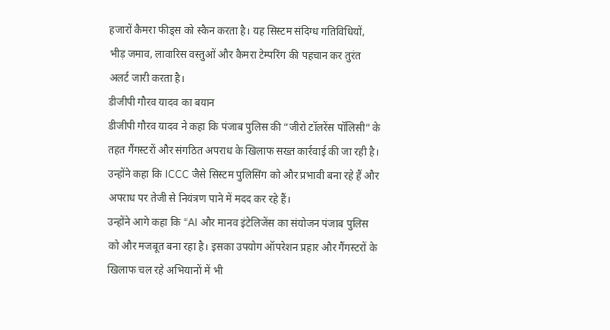हजारों कैमरा फीड्स को स्कैन करता है। यह सिस्टम संदिग्ध गतिविधियों, भीड़ जमाव, लावारिस वस्तुओं और कैमरा टेम्परिंग की पहचान कर तुरंत अलर्ट जारी करता है।
डीजीपी गौरव यादव का बयान
डीजीपी गौरव यादव ने कहा कि पंजाब पुलिस की “जीरो टॉलरेंस पॉलिसी” के तहत गैंगस्टरों और संगठित अपराध के खिलाफ सख्त कार्रवाई की जा रही है। उन्होंने कहा कि ICCC जैसे सिस्टम पुलिसिंग को और प्रभावी बना रहे हैं और अपराध पर तेजी से नियंत्रण पाने में मदद कर रहे हैं।
उन्होंने आगे कहा कि “AI और मानव इंटेलिजेंस का संयोजन पंजाब पुलिस को और मजबूत बना रहा है। इसका उपयोग ऑपरेशन प्रहार और गैंगस्टरों के खिलाफ चल रहे अभियानों में भी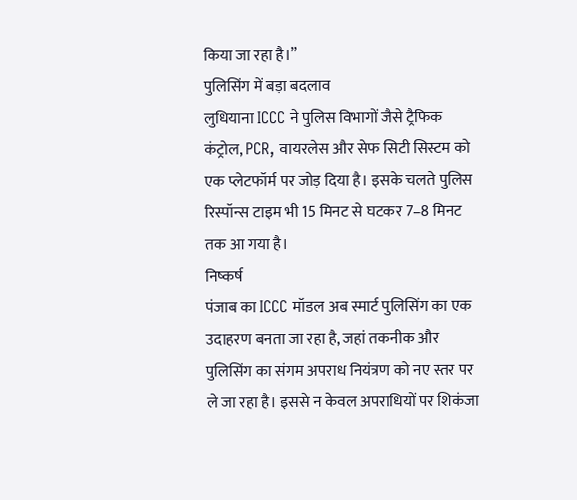किया जा रहा है।”
पुलिसिंग में बड़ा बदलाव
लुधियाना ICCC ने पुलिस विभागों जैसे ट्रैफिक कंट्रोल, PCR, वायरलेस और सेफ सिटी सिस्टम को एक प्लेटफॉर्म पर जोड़ दिया है। इसके चलते पुलिस रिस्पॉन्स टाइम भी 15 मिनट से घटकर 7–8 मिनट तक आ गया है।
निष्कर्ष
पंजाब का ICCC मॉडल अब स्मार्ट पुलिसिंग का एक उदाहरण बनता जा रहा है, जहां तकनीक और पुलिसिंग का संगम अपराध नियंत्रण को नए स्तर पर ले जा रहा है। इससे न केवल अपराधियों पर शिकंजा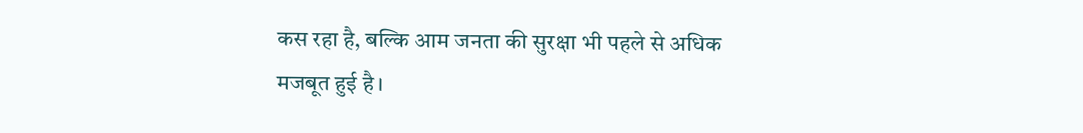कस रहा है, बल्कि आम जनता की सुरक्षा भी पहले से अधिक मजबूत हुई है।